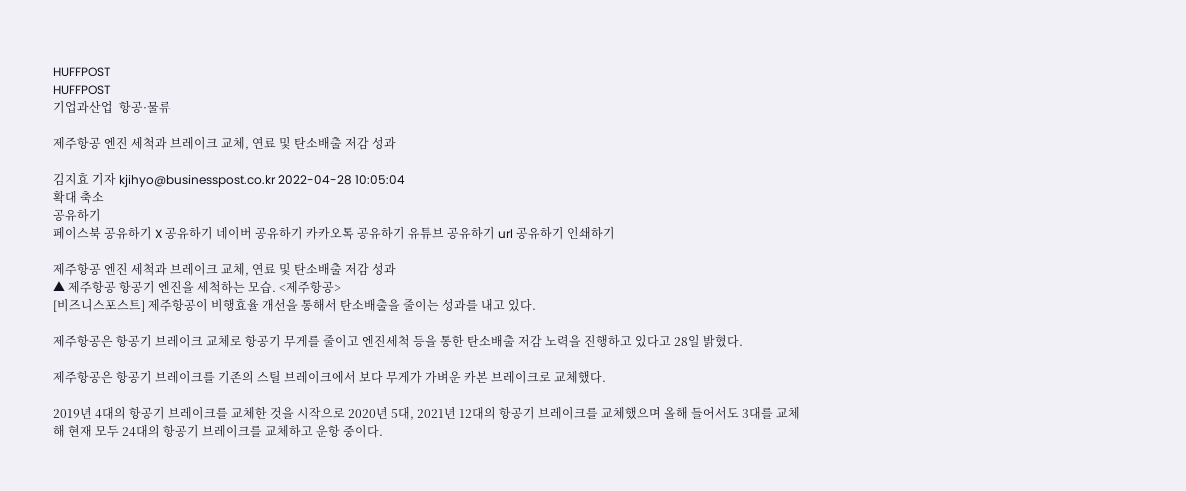HUFFPOST
HUFFPOST
기업과산업  항공·물류

제주항공 엔진 세척과 브레이크 교체, 연료 및 탄소배출 저감 성과

김지효 기자 kjihyo@businesspost.co.kr 2022-04-28 10:05:04
확대 축소
공유하기
페이스북 공유하기 X 공유하기 네이버 공유하기 카카오톡 공유하기 유튜브 공유하기 url 공유하기 인쇄하기

제주항공 엔진 세척과 브레이크 교체, 연료 및 탄소배출 저감 성과
▲ 제주항공 항공기 엔진을 세척하는 모습. <제주항공>
[비즈니스포스트] 제주항공이 비행효율 개선을 통해서 탄소배출을 줄이는 성과를 내고 있다.

제주항공은 항공기 브레이크 교체로 항공기 무게를 줄이고 엔진세척 등을 통한 탄소배출 저감 노력을 진행하고 있다고 28일 밝혔다.

제주항공은 항공기 브레이크를 기존의 스틸 브레이크에서 보다 무게가 가벼운 카본 브레이크로 교체했다.

2019년 4대의 항공기 브레이크를 교체한 것을 시작으로 2020년 5대, 2021년 12대의 항공기 브레이크를 교체했으며 올해 들어서도 3대를 교체해 현재 모두 24대의 항공기 브레이크를 교체하고 운항 중이다.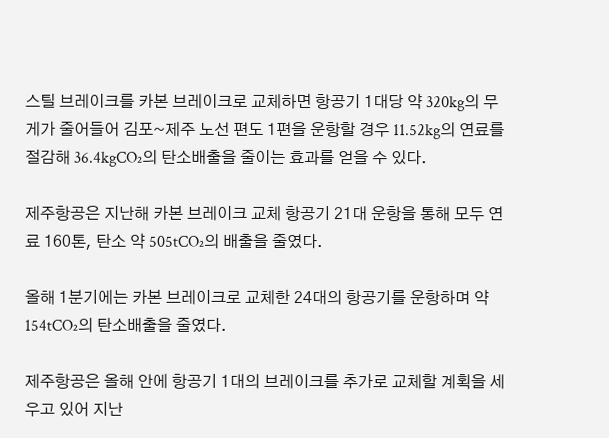스틸 브레이크를 카본 브레이크로 교체하면 항공기 1대당 약 320kg의 무게가 줄어들어 김포~제주 노선 편도 1편을 운항할 경우 11.52kg의 연료를 절감해 36.4kgCO₂의 탄소배출을 줄이는 효과를 얻을 수 있다.

제주항공은 지난해 카본 브레이크 교체 항공기 21대 운항을 통해 모두 연료 160톤, 탄소 약 505tCO₂의 배출을 줄였다.

올해 1분기에는 카본 브레이크로 교체한 24대의 항공기를 운항하며 약 154tCO₂의 탄소배출을 줄였다.

제주항공은 올해 안에 항공기 1대의 브레이크를 추가로 교체할 계획을 세우고 있어 지난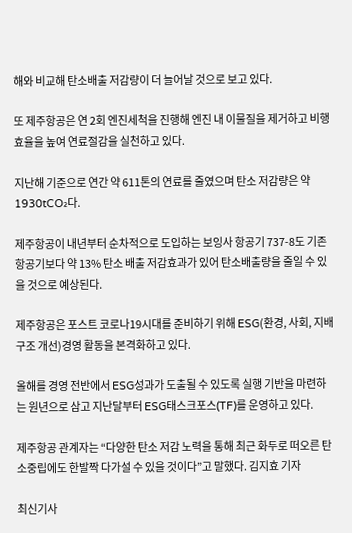해와 비교해 탄소배출 저감량이 더 늘어날 것으로 보고 있다.

또 제주항공은 연 2회 엔진세척을 진행해 엔진 내 이물질을 제거하고 비행효율을 높여 연료절감을 실천하고 있다.

지난해 기준으로 연간 약 611톤의 연료를 줄였으며 탄소 저감량은 약 1930tCO₂다.

제주항공이 내년부터 순차적으로 도입하는 보잉사 항공기 737-8도 기존 항공기보다 약 13% 탄소 배출 저감효과가 있어 탄소배출량을 줄일 수 있을 것으로 예상된다.

제주항공은 포스트 코로나19시대를 준비하기 위해 ESG(환경, 사회, 지배구조 개선)경영 활동을 본격화하고 있다.

올해를 경영 전반에서 ESG성과가 도출될 수 있도록 실행 기반을 마련하는 원년으로 삼고 지난달부터 ESG태스크포스(TF)를 운영하고 있다.

제주항공 관계자는 “다양한 탄소 저감 노력을 통해 최근 화두로 떠오른 탄소중립에도 한발짝 다가설 수 있을 것이다”고 말했다. 김지효 기자

최신기사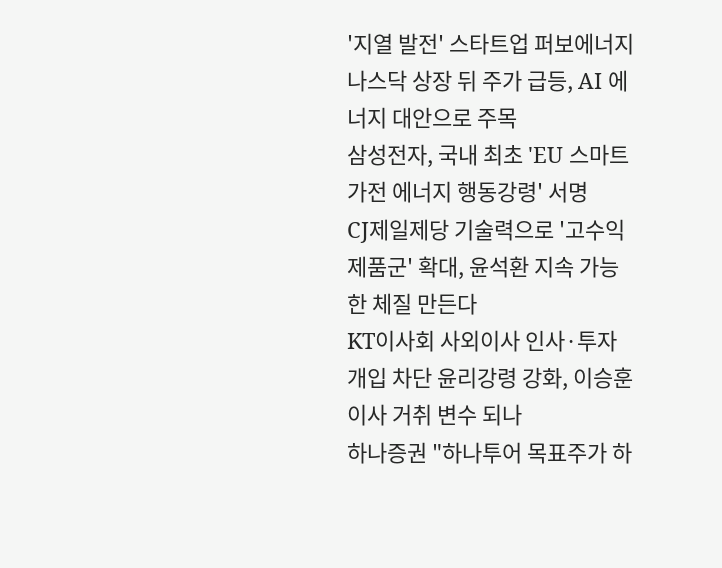'지열 발전' 스타트업 퍼보에너지 나스닥 상장 뒤 주가 급등, AI 에너지 대안으로 주목
삼성전자, 국내 최초 'EU 스마트가전 에너지 행동강령' 서명
CJ제일제당 기술력으로 '고수익 제품군' 확대, 윤석환 지속 가능한 체질 만든다
KT이사회 사외이사 인사·투자 개입 차단 윤리강령 강화, 이승훈 이사 거취 변수 되나
하나증권 "하나투어 목표주가 하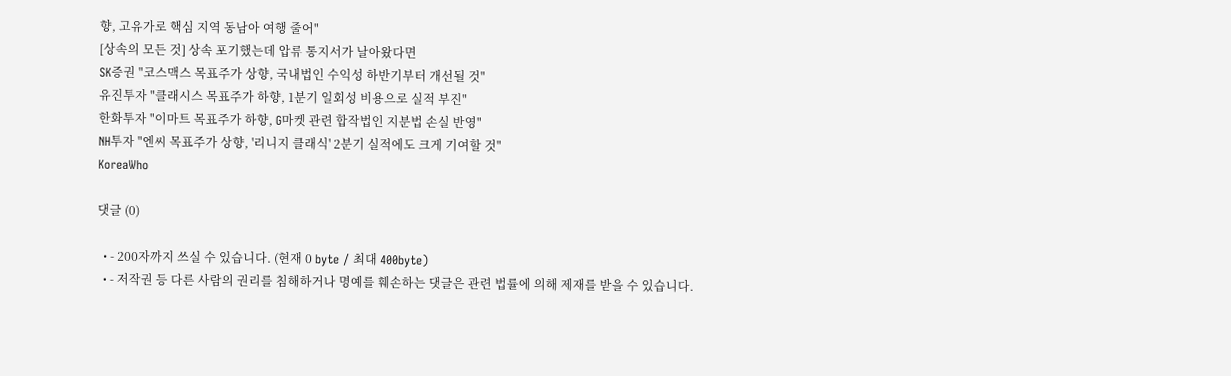향, 고유가로 핵심 지역 동남아 여행 줄어"
[상속의 모든 것] 상속 포기했는데 압류 통지서가 날아왔다면
SK증권 "코스맥스 목표주가 상향, 국내법인 수익성 하반기부터 개선될 것"
유진투자 "클래시스 목표주가 하향, 1분기 일회성 비용으로 실적 부진"
한화투자 "이마트 목표주가 하향, G마켓 관련 합작법인 지분법 손실 반영"
NH투자 "엔씨 목표주가 상향, '리니지 클래식' 2분기 실적에도 크게 기여할 것"
KoreaWho

댓글 (0)

  • - 200자까지 쓰실 수 있습니다. (현재 0 byte / 최대 400byte)
  • - 저작권 등 다른 사람의 권리를 침해하거나 명예를 훼손하는 댓글은 관련 법률에 의해 제재를 받을 수 있습니다.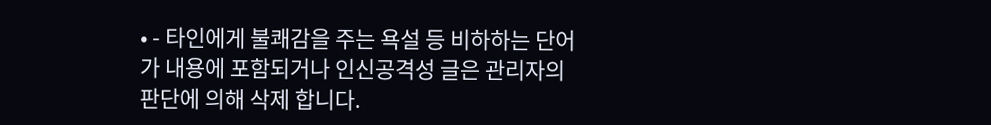• - 타인에게 불쾌감을 주는 욕설 등 비하하는 단어가 내용에 포함되거나 인신공격성 글은 관리자의 판단에 의해 삭제 합니다.